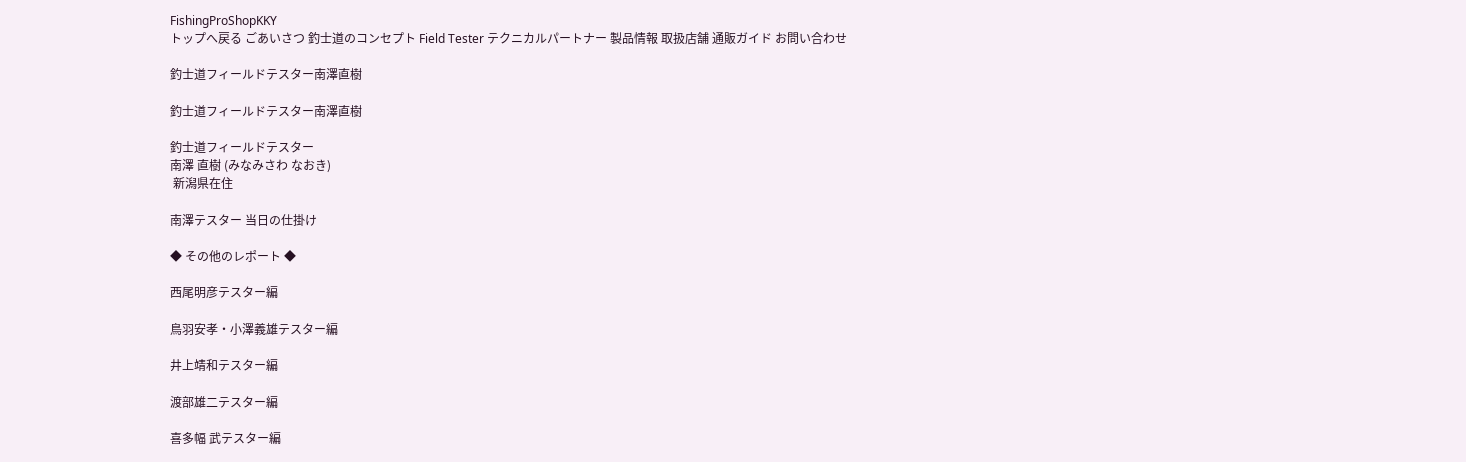FishingProShopKKY
トップへ戻る ごあいさつ 釣士道のコンセプト Field Tester テクニカルパートナー 製品情報 取扱店舗 通販ガイド お問い合わせ

釣士道フィールドテスター南澤直樹

釣士道フィールドテスター南澤直樹

釣士道フィールドテスター
南澤 直樹 (みなみさわ なおき)
 新潟県在住

南澤テスター 当日の仕掛け

◆ その他のレポート ◆

西尾明彦テスター編

鳥羽安孝・小澤義雄テスター編

井上靖和テスター編

渡部雄二テスター編

喜多幅 武テスター編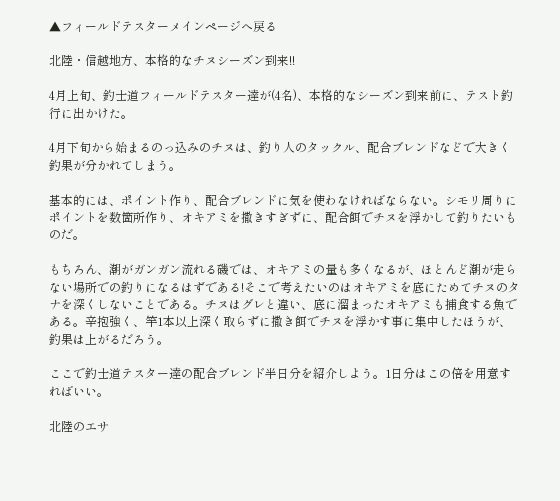▲フィールドテスターメインページへ戻る

北陸・信越地方、本格的なチヌシーズン到来!!

4月上旬、釣士道フィールドテスター達が(4名)、本格的なシーズン到来前に、テスト釣行に出かけた。

4月下旬から始まるのっ込みのチヌは、釣り人のタックル、配合ブレンドなどで大きく釣果が分かれてしまう。

基本的には、ポイント作り、配合ブレンドに気を使わなければならない。シモリ周りにポイントを数箇所作り、オキアミを撒きすぎずに、配合餌でチヌを浮かして釣りたいものだ。

もちろん、潮がガンガン流れる磯では、オキアミの量も多くなるが、ほとんど潮が走らない場所での釣りになるはずである!そこで考えたいのはオキアミを底にためてチヌのタナを深くしないことである。チヌはグレと違い、底に溜まったオキアミも捕食する魚である。辛抱強く、竿1本以上深く取らずに撒き餌でチヌを浮かす事に集中したほうが、釣果は上がるだろう。

ここで釣士道テスター達の配合ブレンド半日分を紹介しよう。1日分はこの倍を用意すればいい。

北陸のエサ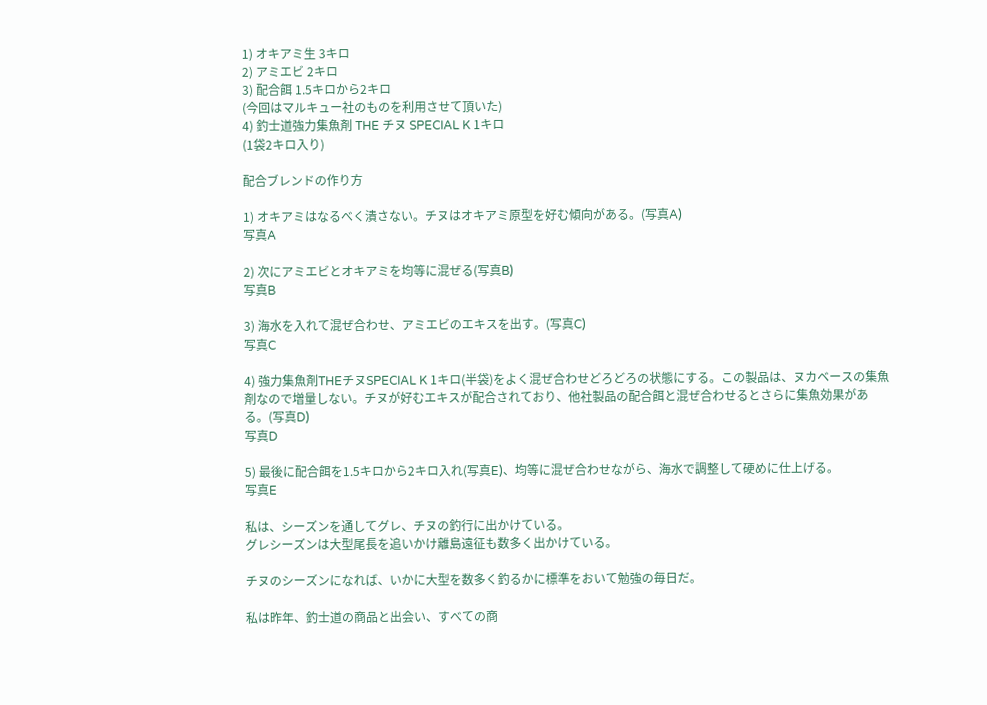1) オキアミ生 3キロ
2) アミエビ 2キロ
3) 配合餌 1.5キロから2キロ
(今回はマルキュー社のものを利用させて頂いた)
4) 釣士道強力集魚剤 THE チヌ SPECIAL K 1キロ
(1袋2キロ入り)

配合ブレンドの作り方

1) オキアミはなるべく潰さない。チヌはオキアミ原型を好む傾向がある。(写真A)
写真A

2) 次にアミエビとオキアミを均等に混ぜる(写真B)
写真B

3) 海水を入れて混ぜ合わせ、アミエビのエキスを出す。(写真C)
写真C

4) 強力集魚剤THEチヌSPECIAL K 1キロ(半袋)をよく混ぜ合わせどろどろの状態にする。この製品は、ヌカベースの集魚剤なので増量しない。チヌが好むエキスが配合されており、他社製品の配合餌と混ぜ合わせるとさらに集魚効果がある。(写真D)
写真D

5) 最後に配合餌を1.5キロから2キロ入れ(写真E)、均等に混ぜ合わせながら、海水で調整して硬めに仕上げる。
写真E

私は、シーズンを通してグレ、チヌの釣行に出かけている。
グレシーズンは大型尾長を追いかけ離島遠征も数多く出かけている。

チヌのシーズンになれば、いかに大型を数多く釣るかに標準をおいて勉強の毎日だ。

私は昨年、釣士道の商品と出会い、すべての商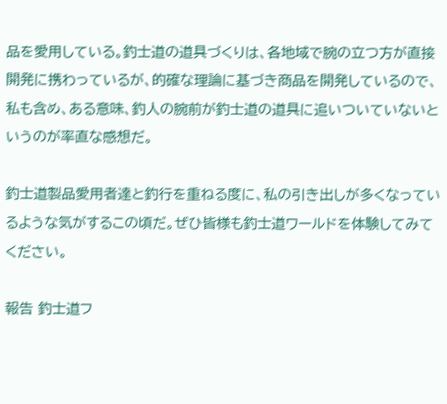品を愛用している。釣士道の道具づくりは、各地域で腕の立つ方が直接開発に携わっているが、的確な理論に基づき商品を開発しているので、私も含め、ある意味、釣人の腕前が釣士道の道具に追いついていないというのが率直な感想だ。

釣士道製品愛用者達と釣行を重ねる度に、私の引き出しが多くなっているような気がするこの頃だ。ぜひ皆様も釣士道ワールドを体験してみてください。

報告 釣士道フ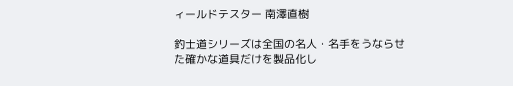ィールドテスター 南澤直樹

釣士道シリーズは全国の名人・名手をうならせた確かな道具だけを製品化し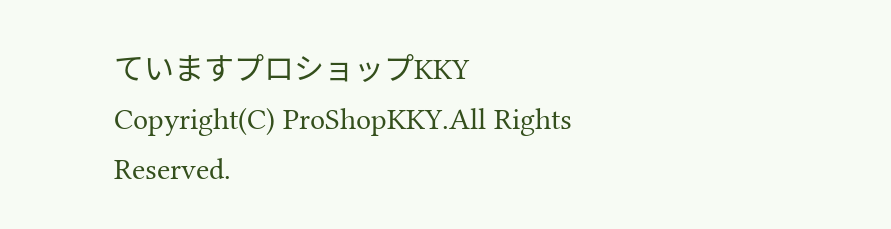ていますプロショップKKY
Copyright(C) ProShopKKY.All Rights Reserved.